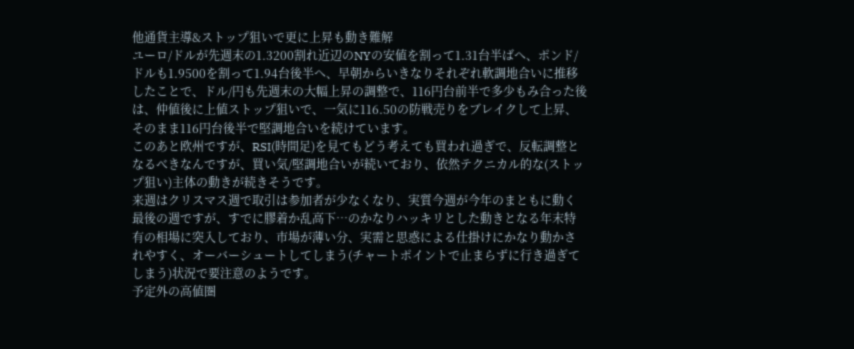他通貨主導&ストップ狙いで更に上昇も動き難解
ユーロ/ドルが先週末の1.3200割れ近辺のNYの安値を割って1.31台半ばへ、ポンド/ドルも1.9500を割って1.94台後半へ、早朝からいきなりそれぞれ軟調地合いに推移したことで、ドル/円も先週末の大幅上昇の調整で、116円台前半で多少もみ合った後は、仲値後に上値ストップ狙いで、一気に116.50の防戦売りをブレイクして上昇、そのまま116円台後半で堅調地合いを続けています。
このあと欧州ですが、RSI(時間足)を見てもどう考えても買われ過ぎで、反転調整となるべきなんですが、買い気/堅調地合いが続いており、依然テクニカル的な(ストップ狙い)主体の動きが続きそうです。
来週はクリスマス週で取引は参加者が少なくなり、実質今週が今年のまともに動く最後の週ですが、すでに膠着か乱高下…のかなりハッキリとした動きとなる年末特有の相場に突入しており、市場が薄い分、実需と思惑による仕掛けにかなり動かされやすく、オーバーシュートしてしまう(チャートポイントで止まらずに行き過ぎてしまう)状況で要注意のようです。
予定外の高値圏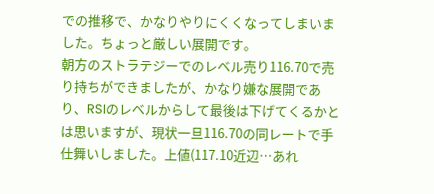での推移で、かなりやりにくくなってしまいました。ちょっと厳しい展開です。
朝方のストラテジーでのレベル売り116.70で売り持ちができましたが、かなり嫌な展開であり、RSIのレベルからして最後は下げてくるかとは思いますが、現状一旦116.70の同レートで手仕舞いしました。上値(117.10近辺…あれ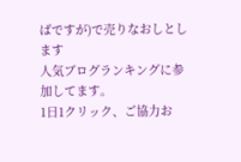ばですが)で売りなおしとします
人気ブログランキングに参加してます。
1日1クリック、ご協力お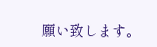願い致します。